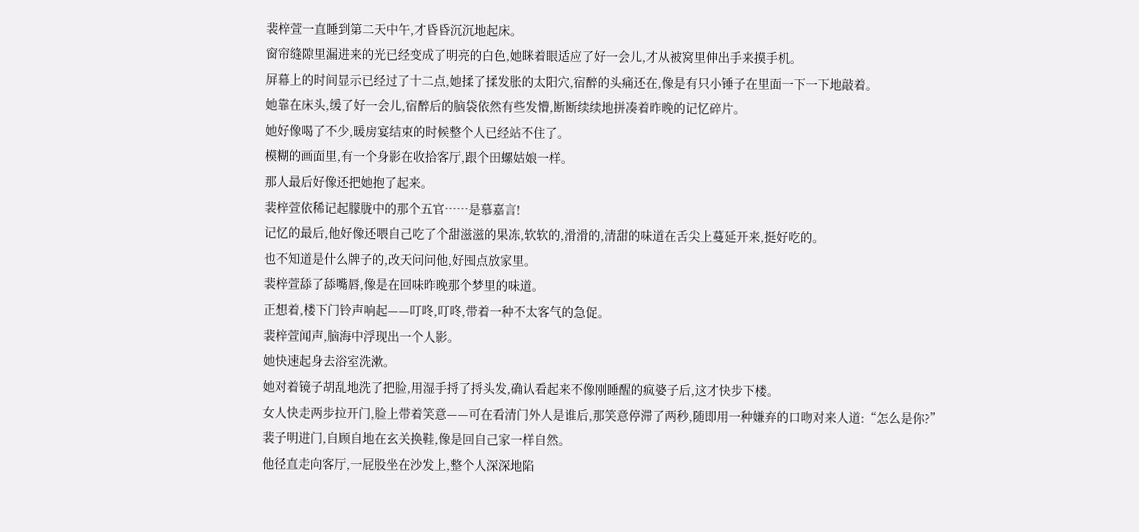裴梓萱一直睡到第二天中午,才昏昏沉沉地起床。
窗帘缝隙里漏进来的光已经变成了明亮的白色,她眯着眼适应了好一会儿,才从被窝里伸出手来摸手机。
屏幕上的时间显示已经过了十二点,她揉了揉发胀的太阳穴,宿醉的头痛还在,像是有只小锤子在里面一下一下地敲着。
她靠在床头,缓了好一会儿,宿醉后的脑袋依然有些发懵,断断续续地拼凑着昨晚的记忆碎片。
她好像喝了不少,暖房宴结束的时候整个人已经站不住了。
模糊的画面里,有一个身影在收拾客厅,跟个田螺姑娘一样。
那人最后好像还把她抱了起来。
裴梓萱依稀记起朦胧中的那个五官……是慕嘉言!
记忆的最后,他好像还喂自己吃了个甜滋滋的果冻,软软的,滑滑的,清甜的味道在舌尖上蔓延开来,挺好吃的。
也不知道是什么牌子的,改天问问他,好囤点放家里。
裴梓萱舔了舔嘴唇,像是在回味昨晚那个梦里的味道。
正想着,楼下门铃声响起——叮咚,叮咚,带着一种不太客气的急促。
裴梓萱闻声,脑海中浮现出一个人影。
她快速起身去浴室洗漱。
她对着镜子胡乱地洗了把脸,用湿手捋了捋头发,确认看起来不像刚睡醒的疯婆子后,这才快步下楼。
女人快走两步拉开门,脸上带着笑意——可在看清门外人是谁后,那笑意停滞了两秒,随即用一种嫌弃的口吻对来人道:“怎么是你?”
裴子明进门,自顾自地在玄关换鞋,像是回自己家一样自然。
他径直走向客厅,一屁股坐在沙发上,整个人深深地陷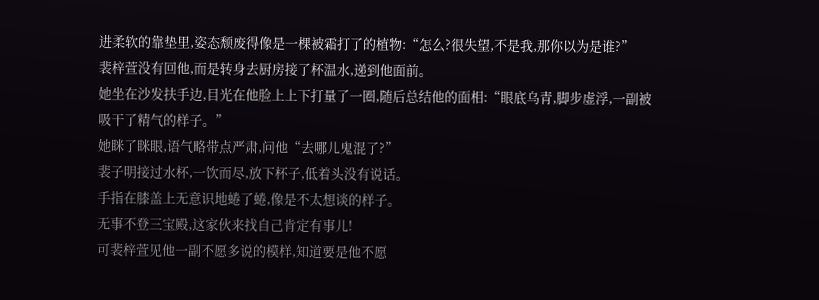进柔软的靠垫里,姿态颓废得像是一棵被霜打了的植物:“怎么?很失望,不是我,那你以为是谁?”
裴梓萱没有回他,而是转身去厨房接了杯温水,递到他面前。
她坐在沙发扶手边,目光在他脸上上下打量了一圈,随后总结他的面相:“眼底乌青,脚步虚浮,一副被吸干了精气的样子。”
她眯了眯眼,语气略带点严肃,问他“去哪儿鬼混了?”
裴子明接过水杯,一饮而尽,放下杯子,低着头没有说话。
手指在膝盖上无意识地蜷了蜷,像是不太想谈的样子。
无事不登三宝殿,这家伙来找自己肯定有事儿!
可裴梓萱见他一副不愿多说的模样,知道要是他不愿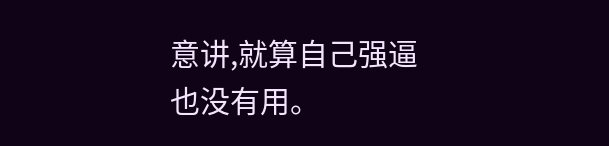意讲,就算自己强逼也没有用。